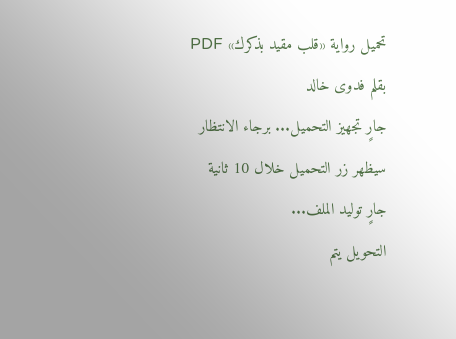تحميل رواية «قلب مقيد بذكرك» PDF
بقلم فدوى خالد
جارٍ تجهيز التحميل... برجاء الانتظار
سيظهر زر التحميل خلال 10 ثانية
جارٍ توليد الملف...
التحويل يتم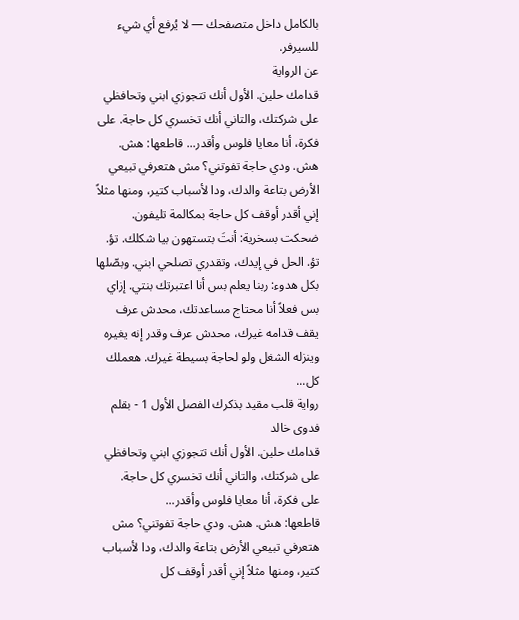بالكامل داخل متصفحك — لا يُرفع أي شيء للسيرفر.
عن الرواية
قدامك حلين. الأول أنك تتجوزي ابني وتحافظي على شركتك، والتاني أنك تخسري كل حاجة. على فكرة، أنا معايا فلوس وأقدر... قاطعها: هش. هش. ودي حاجة تفوتني؟ مش هتعرفي تبيعي الأرض بتاعة والدك، ودا لأسباب كتير، ومنها مثلاً إني أقدر أوقف كل حاجة بمكالمة تليفون. ضحكت بسخرية: أنتَ بتستهون بيا شكلك. تؤ. تؤ. الحل في إيدك، وتقدري تصلحي ابني. وبصّلها بكل هدوء: ربنا يعلم بس أنا اعتبرتك بنتي. إزاي بس فعلاً أنا محتاج مساعدتك، محدش عرف يقف قدامه غيرك، محدش عرف وقدر إنه يغيره وينزله الشغل ولو لحاجة بسيطة غيرك. هعملك كل...
رواية قلب مقيد بذكرك الفصل الأول 1 - بقلم فدوى خالد
قدامك حلين. الأول أنك تتجوزي ابني وتحافظي على شركتك، والتاني أنك تخسري كل حاجة.
على فكرة، أنا معايا فلوس وأقدر...
قاطعها: هش. هش. ودي حاجة تفوتني؟ مش هتعرفي تبيعي الأرض بتاعة والدك، ودا لأسباب كتير، ومنها مثلاً إني أقدر أوقف كل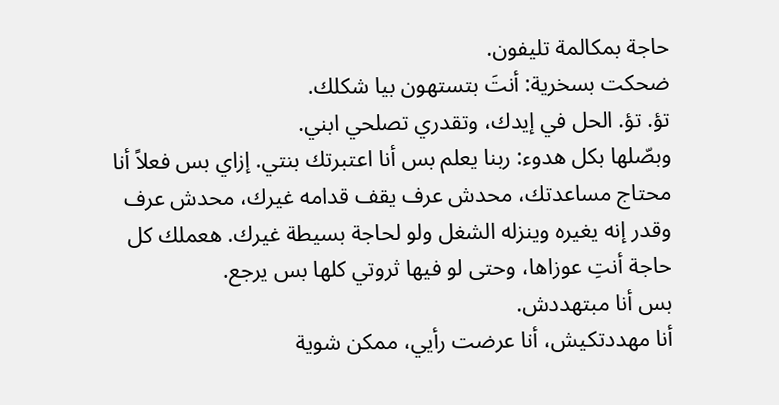حاجة بمكالمة تليفون.
ضحكت بسخرية: أنتَ بتستهون بيا شكلك.
تؤ. تؤ. الحل في إيدك، وتقدري تصلحي ابني.
وبصّلها بكل هدوء: ربنا يعلم بس أنا اعتبرتك بنتي. إزاي بس فعلاً أنا محتاج مساعدتك، محدش عرف يقف قدامه غيرك، محدش عرف وقدر إنه يغيره وينزله الشغل ولو لحاجة بسيطة غيرك. هعملك كل حاجة أنتِ عوزاها، وحتى لو فيها ثروتي كلها بس يرجع.
بس أنا مبتهددش.
أنا مهددتكيش، أنا عرضت رأيي، ممكن شوية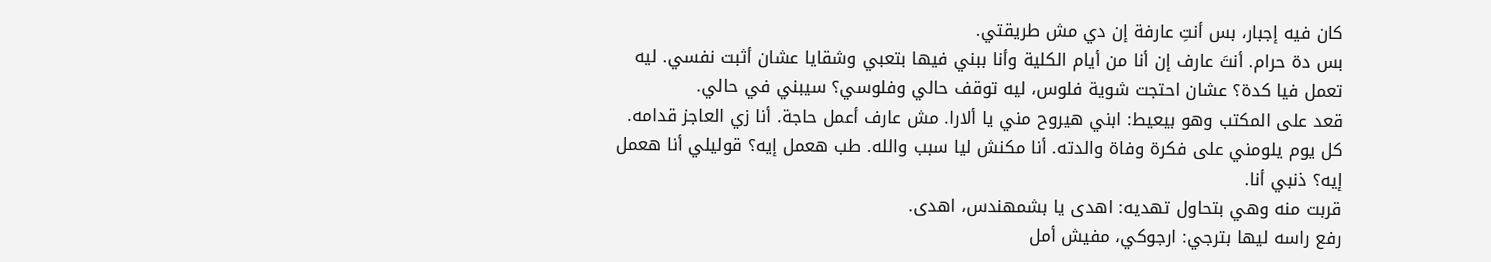كان فيه إجبار، بس أنتِ عارفة إن دي مش طريقتي.
بس دة حرام. أنتَ عارف إن أنا من أيام الكلية وأنا ببني فيها بتعبي وشقايا عشان أثبت نفسي. ليه تعمل فيا كدة؟ عشان احتجت شوية فلوس، ليه توقف حالي وفلوسي؟ سيبني في حالي.
قعد على المكتب وهو بيعيط: ابني هيروح مني يا ألارا. مش عارف أعمل حاجة. أنا زي العاجز قدامه. كل يوم يلومني على فكرة وفاة والدته. أنا مكنش ليا سبب والله. طب هعمل إيه؟ قوليلي أنا هعمل إيه؟ ذنبي أنا.
قربت منه وهي بتحاول تهديه: اهدى يا بشمهندس، اهدى.
رفع راسه ليها بترجي: ارجوكي، مفيش أمل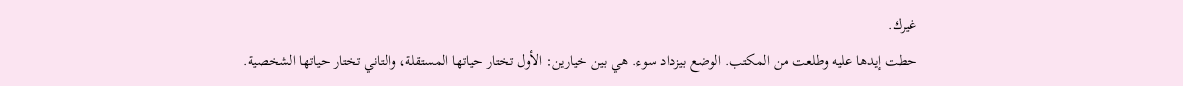غيرك.
حطت إيدها عليه وطلعت من المكتب. الوضع بيزداد سوء. هي بين خيارين: الأول تختار حياتها المستقلة، والتاني تختار حياتها الشخصية.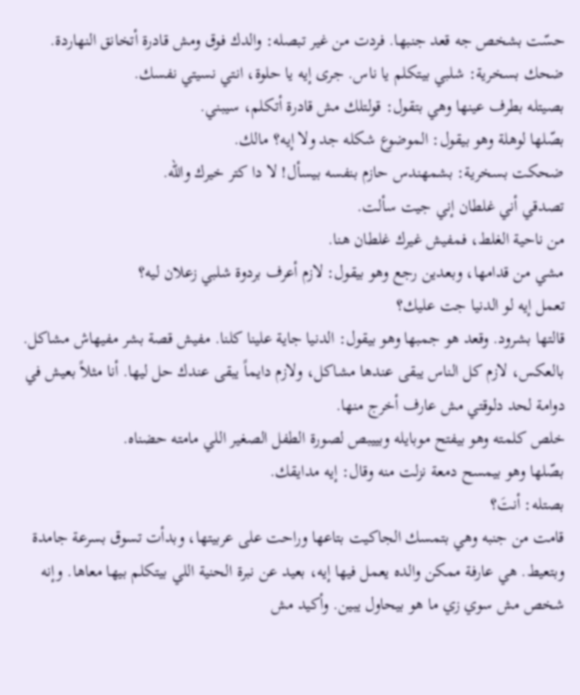حسّت بشخص جه قعد جنبها. فردت من غير تبصله: والدك فوق ومش قادرة أتخانق النهاردة.
ضحك بسخرية: شلبي بيتكلم يا ناس. جرى إيه يا حلوة، انتي نسيتي نفسك.
بصيتله بطرف عينها وهي بتقول: قولتلك مش قادرة أتكلم، سيبني.
بصّلها لوهلة وهو بيقول: الموضوع شكله جد ولا إيه؟ مالك.
ضحكت بسخرية: بشمهندس حازم بنفسه بيسأل! لا دا كتر خيرك والله.
تصدقي أني غلطان إني جيت سألت.
من ناحية الغلط، فمفيش غيرك غلطان هنا.
مشي من قدامها، وبعدين رجع وهو بيقول: لازم أعرف بردوة شلبي زعلان ليه؟
تعمل إيه لو الدنيا جت عليك؟
قالتها بشرود. وقعد هو جمبها وهو بيقول: الدنيا جاية علينا كلنا. مفيش قصة بشر مفيهاش مشاكل. بالعكس، لازم كل الناس يبقى عندها مشاكل، ولازم دايماً يبقى عندك حل ليها. أنا مثلاً بعيش في دوامة لحد دلوقتي مش عارف أخرج منها.
خلص كلمته وهو بيفتح موبايله وبييبص لصورة الطفل الصغير اللي مامته حضناه.
بصّلها وهو بيمسح دمعة نزلت منه وقال: إيه مدايقك.
بصتله: أنتَ؟
قامت من جنبه وهي بتمسك الجاكيت بتاعها وراحت على عربيتها، وبدأت تسوق بسرعة جامدة وبتعيط. هي عارفة ممكن والده يعمل فيها إيه، بعيد عن نبرة الحنية اللي بيتكلم بيها معاها. وإنه شخص مش سوي زي ما هو بيحاول يبين. وأكيد مش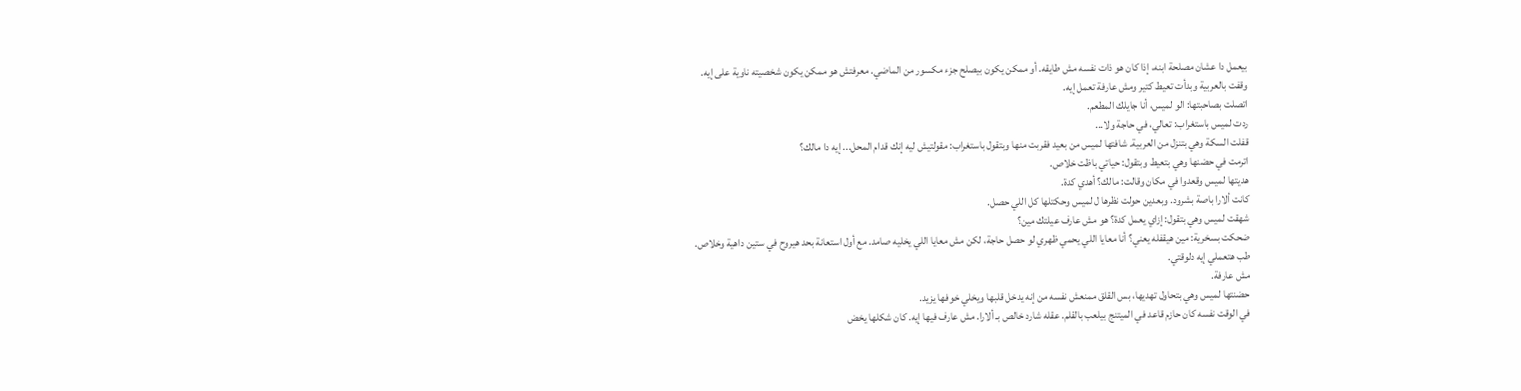بيعمل دا عشان مصلحة ابنه، إذا كان هو ذات نفسه مش طايقه. أو ممكن يكون بيصلح جزء مكسور من الماضي. معرفتش هو ممكن يكون شخصيته ناوية على إيه.
وقفت بالعربية وبدأت تعيط كتير ومش عارفة تعمل إيه.
اتصلت بصاحبتها: الو لميس، أنا جايلك المطعم.
ردت لميس باستغراب: تعالي، في حاجة ولا...
قفلت السكة وهي بتنزل من العربية. شافتها لميس من بعيد فقربت منها وبتقول باستغراب: مقولتيش ليه إنك قدام المحل... إيه دا مالك؟
اترمت في حضنها وهي بتعيط وبتقول: حياتي باظت خلاص.
هديتها لميس وقعدوا في مكان وقالت: مالك؟ أهدي كدة.
كانت ألارا باصة بشرود. وبعدين حولت نظرها ل لميس وحكتلها كل اللي حصل.
شهقت لميس وهي بتقول: إزاي يعمل كدة؟ هو مش عارف عيلتك مين؟
ضحكت بسخرية: مين هيقفله يعني؟ أنا معايا اللي يحمي ظهري لو حصل حاجة، لكن مش معايا اللي يخليه صامد. مع أول استعانة بحد هيروح في ستين داهية وخلاص.
طب هتعملي إيه دلوقتي.
مش عارفة.
حضنتها لميس وهي بتحاول تهديها، بس القلق ممنعش نفسه من إنه يدخل قلبها ويخلي خوفها يزيد.
في الوقت نفسه كان حازم قاعد في الميتنج بيلعب بالقلم. عقله شارد خالص بـ ألارا. مش عارف فيها إيه. كان شكلها يخض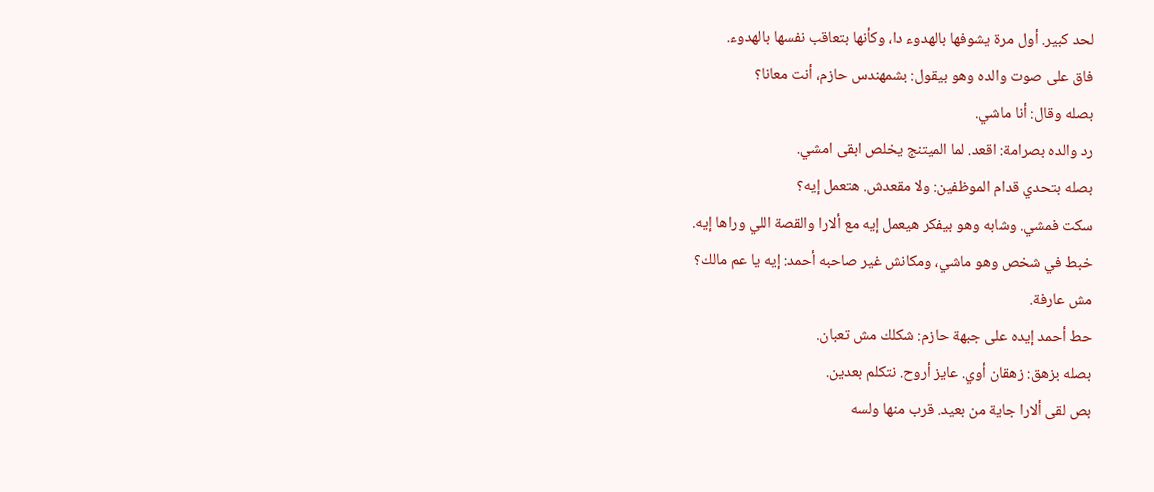لحد كبير. أول مرة يشوفها بالهدوء دا، وكأنها بتعاقب نفسها بالهدوء.
فاق على صوت والده وهو بيقول: بشمهندس حازم، أنت معانا؟
بصله وقال: أنا ماشي.
رد والده بصرامة: اقعد. لما الميتنج يخلص ابقى امشي.
بصله بتحدي قدام الموظفين: ولا مقعدش. هتعمل إيه؟
سكت فمشي. وشابه وهو بيفكر هيعمل إيه مع ألارا والقصة اللي وراها إيه.
خبط في شخص وهو ماشي، ومكانش غير صاحبه أحمد: إيه يا عم مالك؟
مش عارفة.
حط أحمد إيده على جبهة حازم: شكلك مش تعبان.
بصله بزهق: زهقان أوي. عايز أروح. نتكلم بعدين.
بص لقى ألارا جاية من بعيد. قرب منها ولسه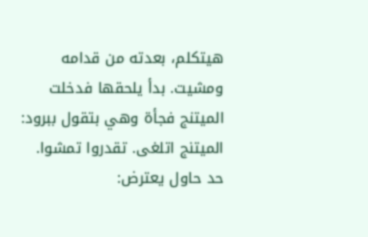هيتكلم، بعدته من قدامه ومشيت. بدأ يلحقها فدخلت الميتنج فجأة وهي بتقول ببرود: الميتنج اتلغى. تقدروا تمشوا.
حد حاول يعترض: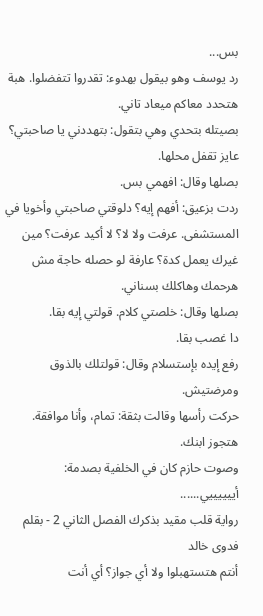بس...
رد يوسف وهو بيقول بهدوء: تقدروا تتفضلوا. هبة هتحدد معاكم ميعاد تاني.
بصيتله بتحدي وهي بتقول: بتهددني يا صاحبتي؟ عايز تقفل محلها.
بصلها وقال: افهمي بس.
ردت بزعيق: أفهم إيه؟ دلوقتي صاحبتي وأخويا في المستشفى. عرفت ولا لا؟ لا أكيد عرفت؟ مين غيرك يعمل كدة؟ عارفة لو حصله حاجة مش هرحمك وهاكلك بسناني.
بصلها وقال: خلصتي كلام. قولتي إيه بقا.
دا غصب بقا.
رفع إيده بإستسلام وقال: قولتلك بالذوق ومرضتيش.
حركت رأسها وقالت بثقة: تمام، وأنا موافقة. هتجوز ابنك.
وصوت حازم كان في الخلفية بصدمة: أييييييي......
رواية قلب مقيد بذكرك الفصل الثاني 2 - بقلم فدوى خالد
أنتم هتستهبلوا ولا أي جواز؟ أي أنت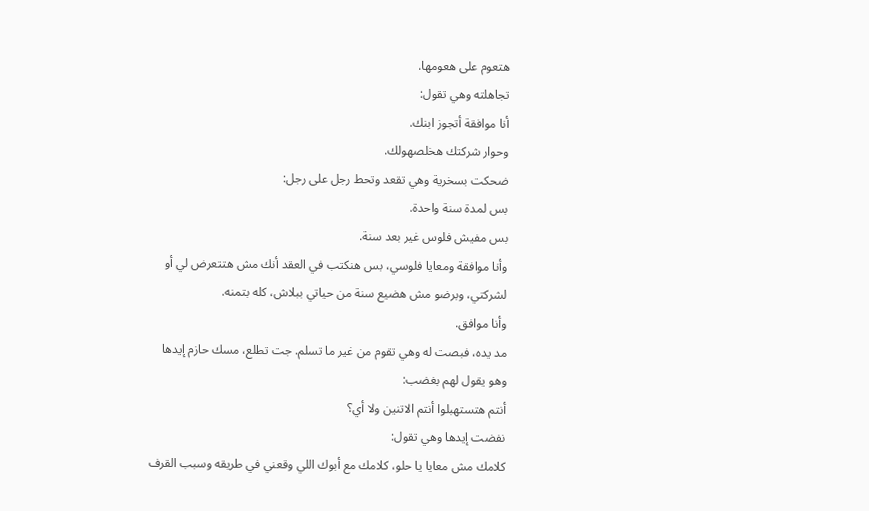هتعوم على هعومها.
تجاهلته وهي تقول:
أنا موافقة أتجوز ابنك.
وحوار شركتك هخلصهولك.
ضحكت بسخرية وهي تقعد وتحط رجل على رجل:
بس لمدة سنة واحدة.
بس مفيش فلوس غير بعد سنة.
وأنا موافقة ومعايا فلوسي، بس هنكتب في العقد أنك مش هتتعرض لي أو لشركتي، وبرضو مش هضيع سنة من حياتي ببلاش، كله بتمنه.
وأنا موافق.
مد يده، فبصت له وهي تقوم من غير ما تسلم. جت تطلع، مسك حازم إيدها وهو يقول لهم بغضب:
أنتم هتستهبلوا أنتم الاتنين ولا أي؟
نفضت إيدها وهي تقول:
كلامك مش معايا يا حلو، كلامك مع أبوك اللي وقعني في طريقه وسبب القرف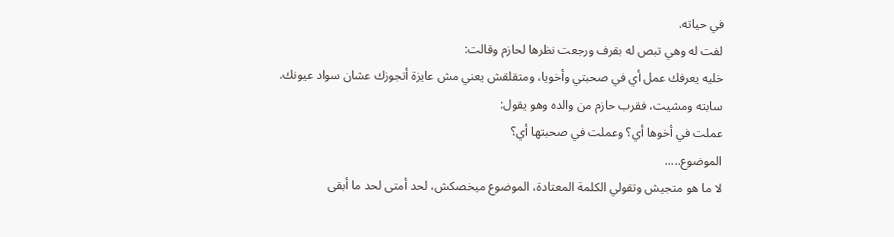في حياته.
لفت له وهي تبص له بقرف ورجعت نظرها لحازم وقالت:
خليه يعرفك عمل أي في صحبتي وأخويا، ومتقلقش يعني مش عايزة أتجوزك عشان سواد عيونك.
سابته ومشيت، فقرب حازم من والده وهو يقول:
عملت في أخوها أي؟ وعملت في صحبتها أي؟
الموضوع.....
لا ما هو متجيش وتقولي الكلمة المعتادة، الموضوع ميخصكش، لحد أمتى لحد ما أبقى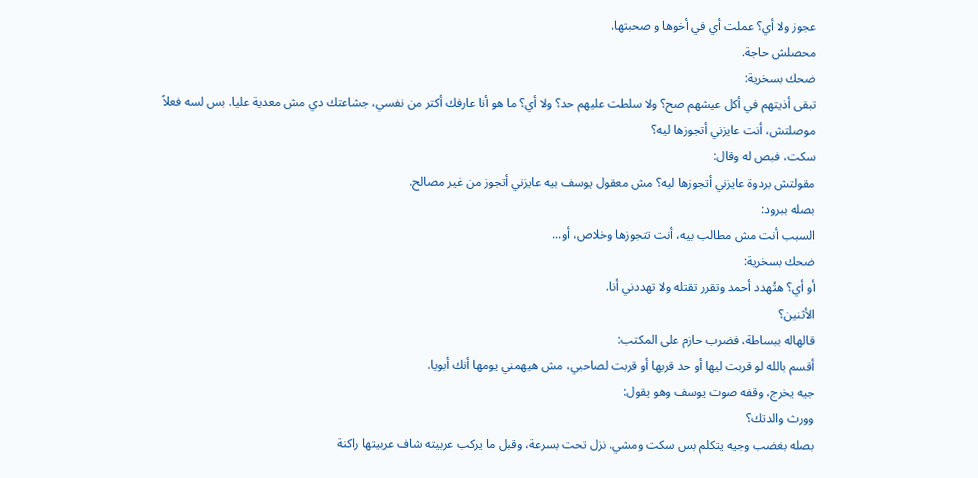عجوز ولا أي؟ عملت أي في أخوها و صحبتها.
محصلش حاجة.
ضحك بسخرية:
تبقى أذيتهم في أكل عيشهم صح؟ ولا سلطت عليهم حد؟ ولا أي؟ ما هو أنا عارفك أكتر من نفسي، جشاعتك دي مش معدية عليا. بس لسه فعلاً موصلتش، أنت عايزني أتجوزها ليه؟
سكت، فبص له وقال:
مقولتش بردوة عايزني أتجوزها ليه؟ مش معقول يوسف بيه عايزني أتجوز من غير مصالح.
بصله ببرود:
السبب أنت مش مطالب بيه، أنت تتجوزها وخلاص، أو...
ضحك بسخرية:
أو أي؟ هتُهدد أحمد وتقرر تقتله ولا تهددني أنا.
الأثنين؟
قالهاله ببساطة، فضرب حازم على المكتب:
أقسم بالله لو قربت ليها أو حد قربها أو قربت لصاحبي، مش هيهمني يومها أنك أبويا.
جيه يخرج، وقفه صوت يوسف وهو يقول:
وورث والدتك؟
بصله بغضب وجيه يتكلم بس سكت ومشي. نزل تحت بسرعة، وقبل ما يركب عربيته شاف عربيتها راكنة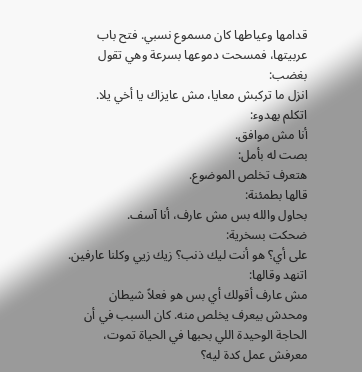قدامها وعياطها كان مسموع نسبي. فتح باب عربيتها، فمسحت دموعها بسرعة وهي تقول بغضب:
انزل ما تركبش معايا، مش عايزاك يا أخي يلا.
اتكلم بهدوء:
أنا مش موافق.
بصت له بأمل:
هتعرف تخلص الموضوع.
قالها بطمئنة:
بحاول والله بس مش عارف، أنا آسف.
ضحكت بسخرية:
على أي؟ هو أنت ليك ذنب؟ زيك زيي وكلنا عارفين.
اتنهد وقالها:
مش عارف أقولك أي بس هو فعلاً شيطان ومحدش بيعرف يخلص منه. كان السبب في أن الحاجة الوحيدة اللي بحبها في الحياة تموت، معرفش عمل كدة ليه؟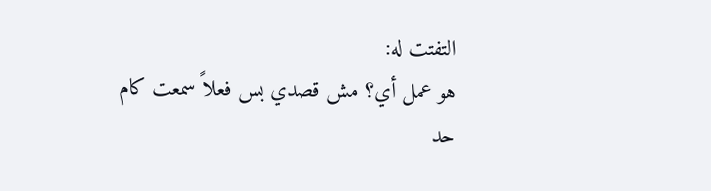التفتت له:
هو عمل أي؟ مش قصدي بس فعلاً سمعت كام حد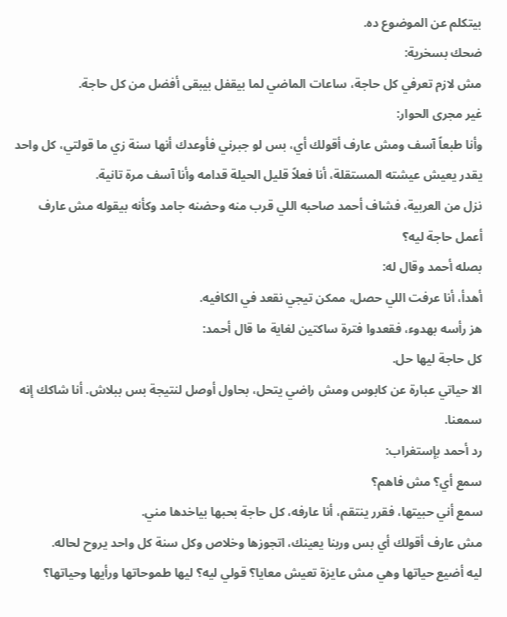بيتكلم عن الموضوع ده.
ضحك بسخرية:
مش لازم تعرفي كل حاجة، ساعات الماضي لما بيقفل بيبقى أفضل من كل حاجة.
غير مجرى الحوار:
وأنا طبعاً آسف ومش عارف أقولك أي، بس لو جبرني فأوعدك أنها سنة زي ما قولتي، كل واحد يقدر يعيش عيشته المستقلة، أنا فعلاً قليل الحيلة قدامه وأنا آسف مرة تانية.
نزل من العربية، فشاف أحمد صاحبه اللي قرب منه وحضنه جامد وكأنه بيقوله مش عارف أعمل حاجة ليه؟
بصله أحمد وقال له:
أهدأ، أنا عرفت اللي حصل، ممكن تيجي نقعد في الكافيه.
هز رأسه بهدوء، فقعدوا فترة ساكتين لغاية ما قال أحمد:
كل حاجة ليها حل.
الا حياتي عبارة عن كابوس ومش راضي يتحل، بحاول أوصل لنتيجة بس ببلاش. أنا شاكك إنه سمعنا.
رد أحمد بإستغراب:
سمع أي؟ مش فاهم؟
سمع أني حبيتها، فقرر ينتقم، أنا عارفه، كل حاجة بحبها بياخدها مني.
مش عارف أقولك أي بس وربنا يعينك، اتجوزها وخلاص وكل سنة كل واحد يروح لحاله.
ليه أضيع حياتها وهي مش عايزة تعيش معايا؟ قولي ليه؟ ليها طموحاتها ورأيها وحياتها؟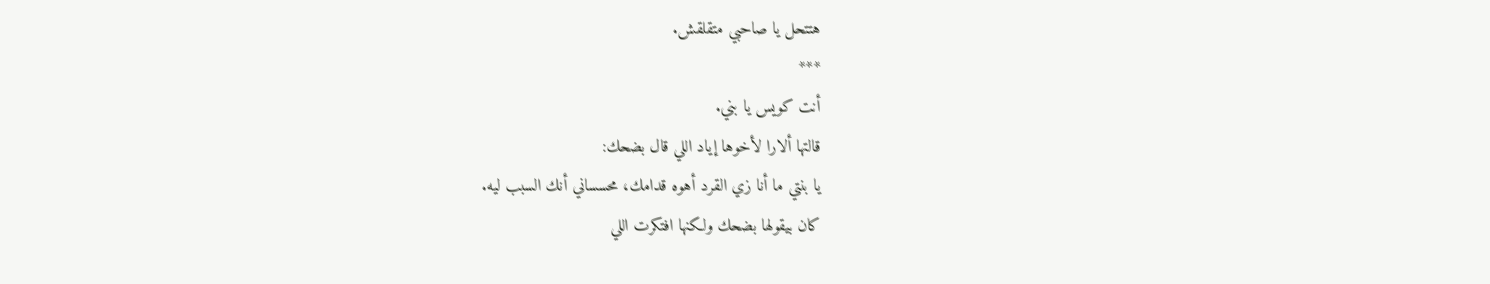هتتحل يا صاحبي متقلقش.
***
أنت كويس يا بني.
قالتها ألارا لأخوها إياد اللي قال بضحك:
يا بنتي ما أنا زي القرد أهوه قدامك، محسساني أنك السبب ليه.
كان بيقولها بضحك ولكنها افتكرت اللي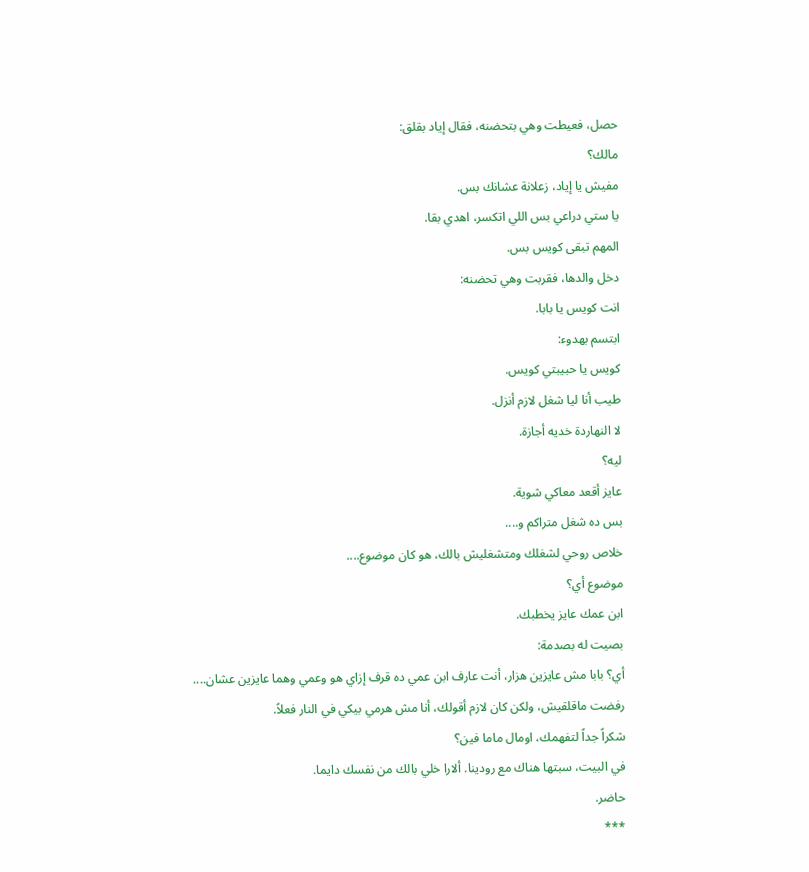حصل، فعيطت وهي بتحضنه، فقال إياد بقلق:
مالك؟
مفيش يا إياد، زعلانة عشانك بس.
يا ستي دراعي بس اللي اتكسر، اهدي بقا.
المهم تبقى كويس بس.
دخل والدها، فقربت وهي تحضنه:
انت كويس يا بابا.
ابتسم بهدوء:
كويس يا حبيبتي كويس.
طيب أنا ليا شغل لازم أنزل.
لا النهاردة خديه أجازة.
ليه؟
عايز أقعد معاكي شوية.
بس ده شغل متراكم و....
خلاص روحي لشغلك ومتشغليش بالك، هو كان موضوع....
موضوع أي؟
ابن عمك عايز يخطبك.
بصيت له بصدمة:
أي؟ بابا مش عايزين هزار، أنت عارف ابن عمي ده قرف إزاي هو وعمي وهما عايزين عشان....
رفضت ماقلقيش، ولكن كان لازم أقولك، أنا مش هرمي بيكي في النار فعلاً.
شكراً جداً لتفهمك، اومال ماما فين؟
في البيت، سبتها هناك مع رودينا. ألارا خلي بالك من نفسك دايما.
حاضر.
***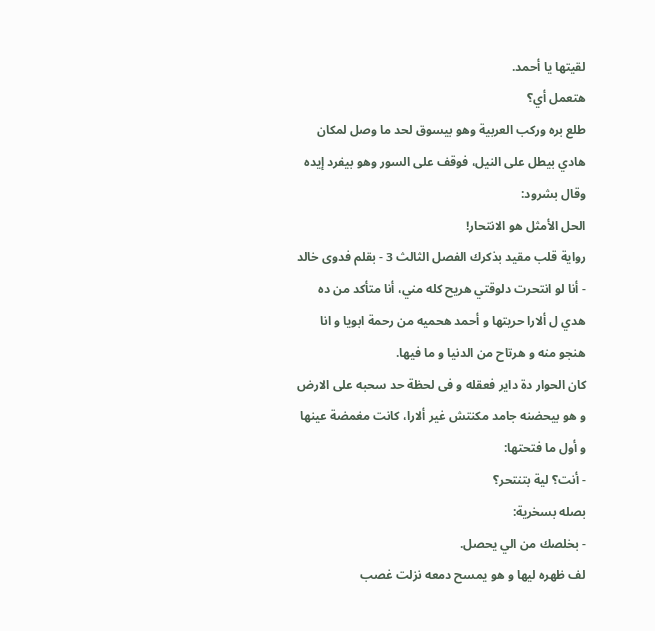لقيتها يا أحمد.
هتعمل أي؟
طلع بره وركب العربية وهو بيسوق لحد ما وصل لمكان هادي بيطل على النيل، فوقف على السور وهو بيفرد إيده وقال بشرود:
الحل الأمثل هو الانتحار!
رواية قلب مقيد بذكرك الفصل الثالث 3 - بقلم فدوى خالد
- أنا لو انتحرت دلوقتي هريح كله مني، أنا متأكد من ده هدي ل ألارا حريتها و أحمد هحميه من رحمة ابويا و انا هنجو منه و هرتاح من الدنيا و ما فيها.
كان الحوار دة داير فعقله و فى لحظة حد سحبه على الارض و هو بيحضنه جامد مكنتش غير ألارا، كانت مغمضة عينها و أول ما فتحتها:
- أنت؟ لية بتنتحر؟
بصله بسخرية:
- بخلصك من الي يحصل.
لف ظهره ليها و هو يمسح دمعه نزلت غصب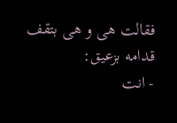فقالت هى و هى بتقف قدامه بزعيق:
- انت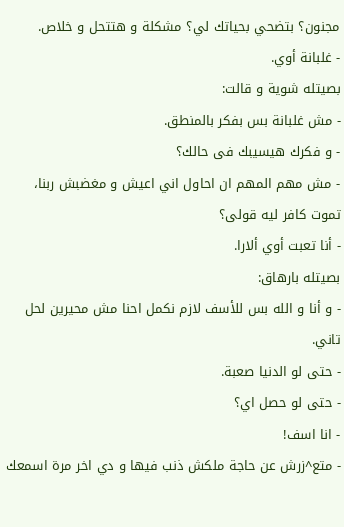مجنون؟ بتضحي بحياتك لي؟ مشكلة و هتتحل و خلاص.
- غلبانة أوي.
بصيتله شوية و قالت:
- مش غلبانة بس بفكر بالمنطق.
- و فكرك هيسيبك فى حالك؟
- مش مهم المهم ان احاول اني اعيش و مغضبش ربنا، تموت كافر ليه قولى؟
- أنا تعبت أوي ألارا.
بصيتله بارهاق:
- و أنا و الله بس للأسف لازم نكمل احنا مش محيرين لحل تاني.
- حتى لو الدنيا صعبة.
- حتى لو حصل اي؟
- انا اسف!
- متع^زرش عن حاجة ملكش ذنب فيها و دي اخر مرة اسمعك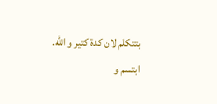بتتكلم لان كدة كتير و الله.
ابتسم و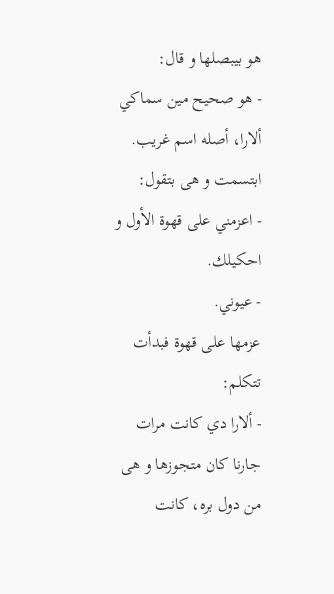هو بيبصلها و قال:
- هو صحيح مين سماكي ألارا، أصله اسم غريب.
ابتسمت و هى بتقول:
- اعزمني على قهوة الأول و احكيلك.
- عيوني.
عزمها على قهوة فبدأت تتكلم:
- ألارا دي كانت مرات جارنا كان متجوزها و هى من دول بره، كانت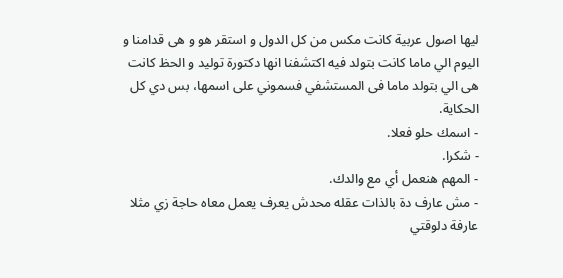ليها اصول عربية كانت مكس من كل الدول و استقر هو و هى قدامنا و اليوم الي ماما كانت بتولد فيه اكتشفنا انها دكتورة توليد و الحظ كانت هى الي بتولد ماما فى المستشفي فسموني على اسمها، بس دي كل الحكاية.
- اسمك حلو فعلا.
- شكرا.
- المهم هنعمل أي مع والدك.
- مش عارف دة بالذات عقله محدش يعرف يعمل معاه حاجة زي مثلا عارفة دلوقتي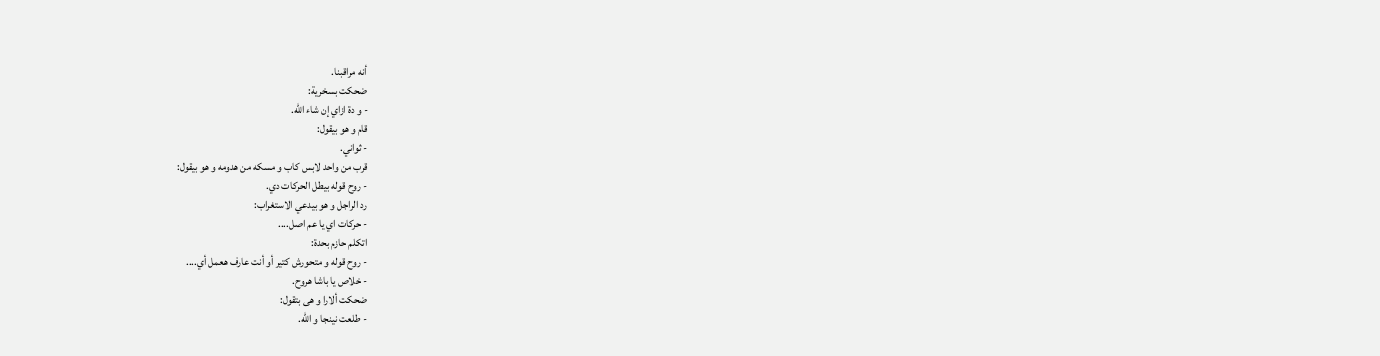أنه مراقبنا.
ضحكت بسخرية:
- و دة ازاي إن شاء الله.
قام و هو بيقول:
- ثواني.
قرب من واحد لابس كاب و مسكه من هدومه و هو بيقول:
- روح قوله بيطل الحركات دي.
رد الراجل و هو بيدعي الاستغراب:
- حركات اي يا عم اصل....
اتكلم حازم بحدة:
- روح قوله و متحورش كتير أو أنت عارف هعمل أي....
- خلاص يا باشا هروح.
ضحكت ألارا و هى بتقول:
- طلعت نينجا و الله.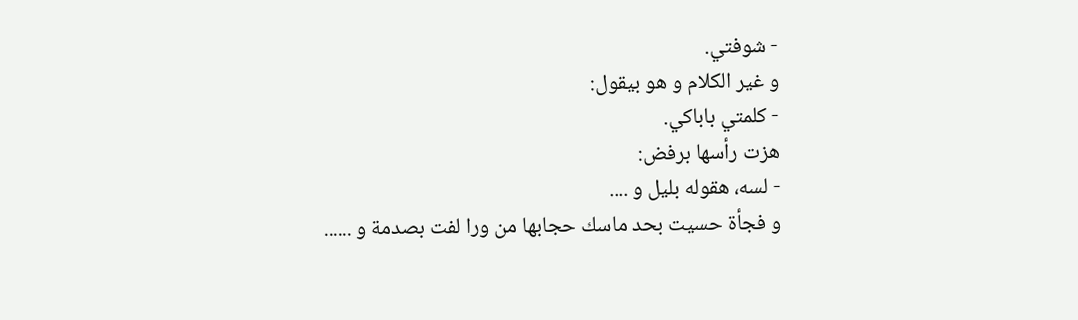- شوفتي.
و غير الكلام و هو بيقول:
- كلمتي باباكي.
هزت رأسها برفض:
- لسه، هقوله بليل و ....
و فجأة حسيت بحد ماسك حجابها من ورا لفت بصدمة و ......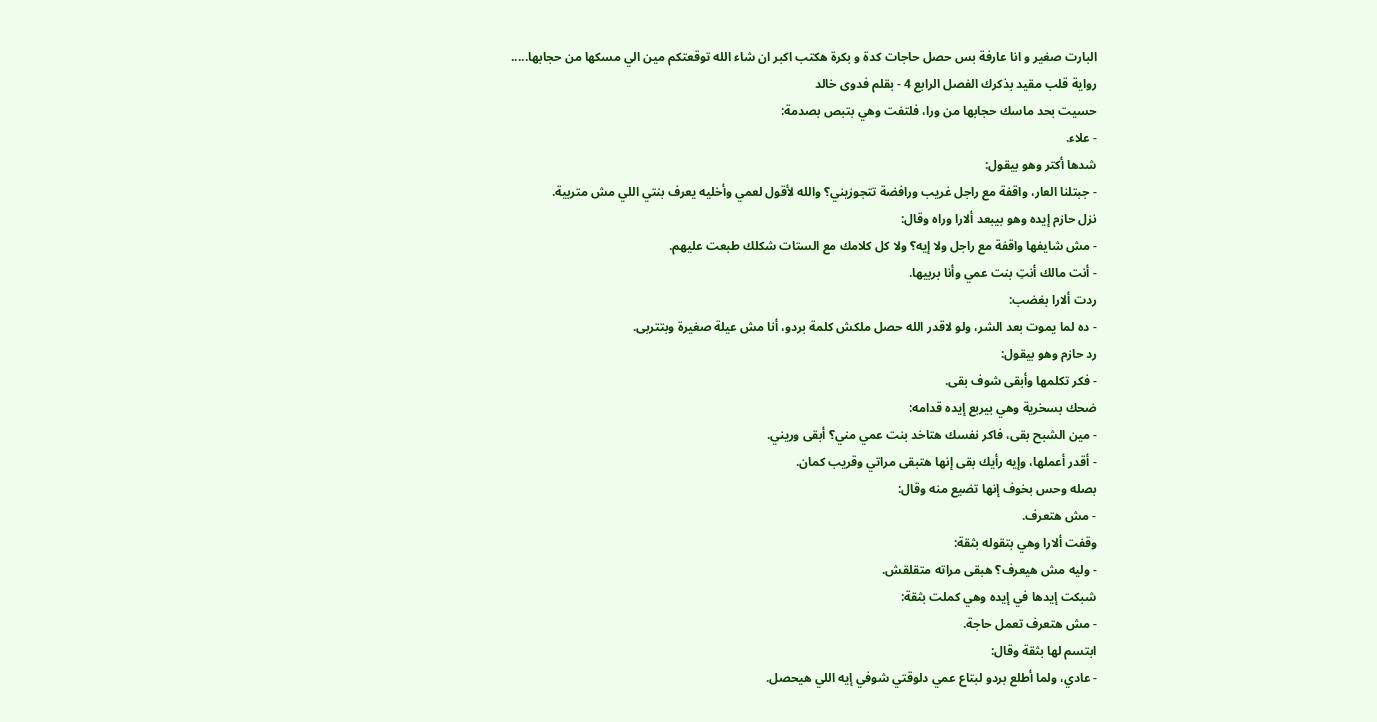البارت صغير و انا عارفة بس حصل حاجات كدة و بكرة هكتب اكبر ان شاء الله توقعتكم مين الي مسكها من حجابها.....
رواية قلب مقيد بذكرك الفصل الرابع 4 - بقلم فدوى خالد
حسيت بحد ماسك حجابها من ورا، فلتفت وهي بتبص بصدمة:
- علاء.
شدها أكتر وهو بيقول:
- جبتلنا العار، واقفة مع راجل غريب ورافضة تتجوزيني؟ والله لأقول لعمي وأخليه يعرف بنتي اللي مش متربية.
نزل حازم إيده وهو بيبعد ألارا وراه وقال:
- مش شايفها واقفة مع راجل ولا إيه؟ ولا كل كلامك مع الستات شكلك طبعت عليهم.
- أنت مالك أنتِ بنت عمي وأنا بربيها.
ردت ألارا بغضب:
- ده لما يموت بعد الشر، ولو لاقدر الله حصل ملكش كلمة بردو، أنا مش عيلة صغيرة وبتتربى.
رد حازم وهو بيقول:
- فكر تكلمها وأبقى شوف بقى.
ضحك بسخرية وهي بيربع إيده قدامه:
- مين الشبح بقى، فاكر نفسك هتاخد بنت عمي مني؟ أبقى وريني.
- أقدر أعملها، وإيه رأيك بقى إنها هتبقى مراتي وقريب كمان.
بصله وحس بخوف إنها تضيع منه وقال:
- مش هتعرف.
وقفت ألارا وهي بتقوله بثقة:
- وليه مش هيعرف؟ هبقى مراته متقلقش.
شبكت إيدها في إيده وهي كملت بثقة:
- مش هتعرف تعمل حاجة.
ابتسم لها بثقة وقال:
- عادي، ولما أطلع بردو لبتاع عمي دلوقتي شوفي إيه اللي هيحصل.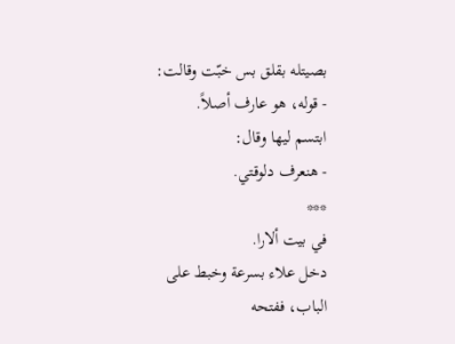بصيتله بقلق بس خبّت وقالت:
- قوله، هو عارف أصلاً.
ابتسم ليها وقال:
- هنعرف دلوقتي.
***
في بيت ألارا.
دخل علاء بسرعة وخبط على الباب، ففتحه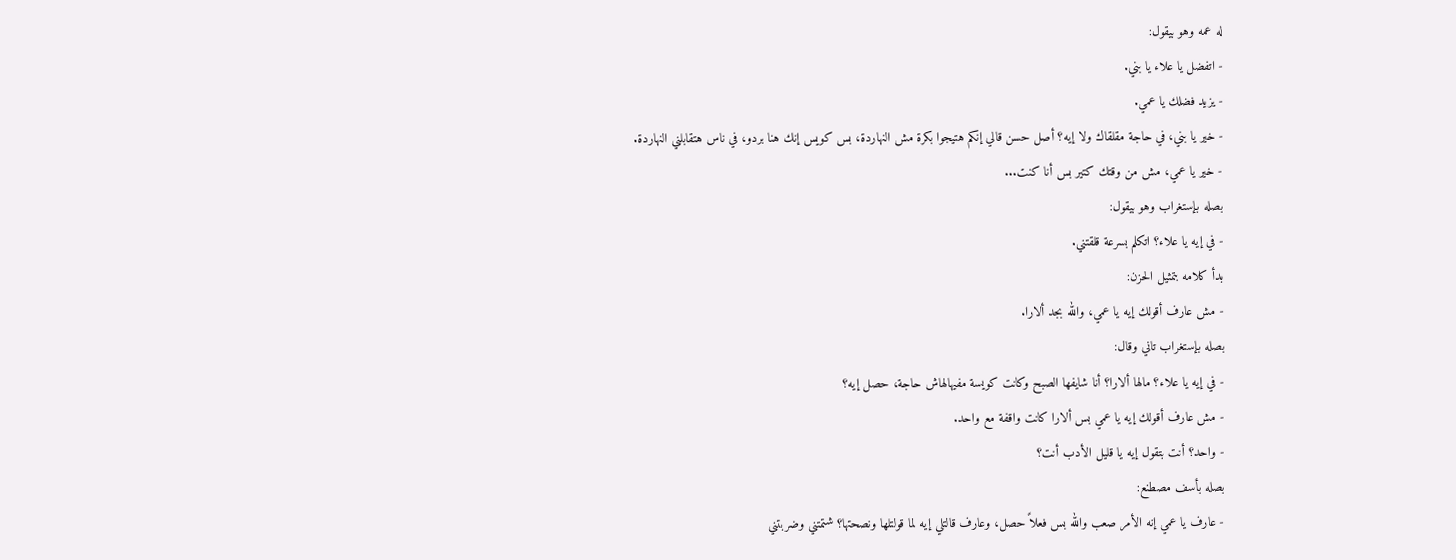له عمه وهو بيقول:
- اتفضل يا علاء يا بني.
- يزيد فضلك يا عمي.
- خير يا بني، في حاجة مقلقاك ولا إيه؟ أصل حسن قالي إنكم هتيجوا بكرة مش النهاردة، بس كويس إنك هنا بردو، في ناس هتقابلني النهاردة.
- خير يا عمي، مش من وقتك كتير بس أنا كنت...
بصله بإستغراب وهو بيقول:
- في إيه يا علاء؟ اتكلم بسرعة قلقتني.
بدأ كلامه بتمثيل الحزن:
- مش عارف أقولك إيه يا عمي، والله بجد ألارا.
بصله بإستغراب تاني وقال:
- في إيه يا علاء؟ مالها ألارا؟ أنا شايفها الصبح وكانت كويسة مفيهالهاش حاجة، حصل إيه؟
- مش عارف أقولك إيه يا عمي بس ألارا كانت واقفة مع واحد.
- واحد؟ أنت بتقول إيه يا قليل الأدب أنت؟
بصله بأسف مصطنع:
- عارف يا عمي إنه الأمر صعب والله بس فعلاً حصل، وعارف قالتلي إيه لما قولتلها ونصحتها؟ شتمتني وضربتني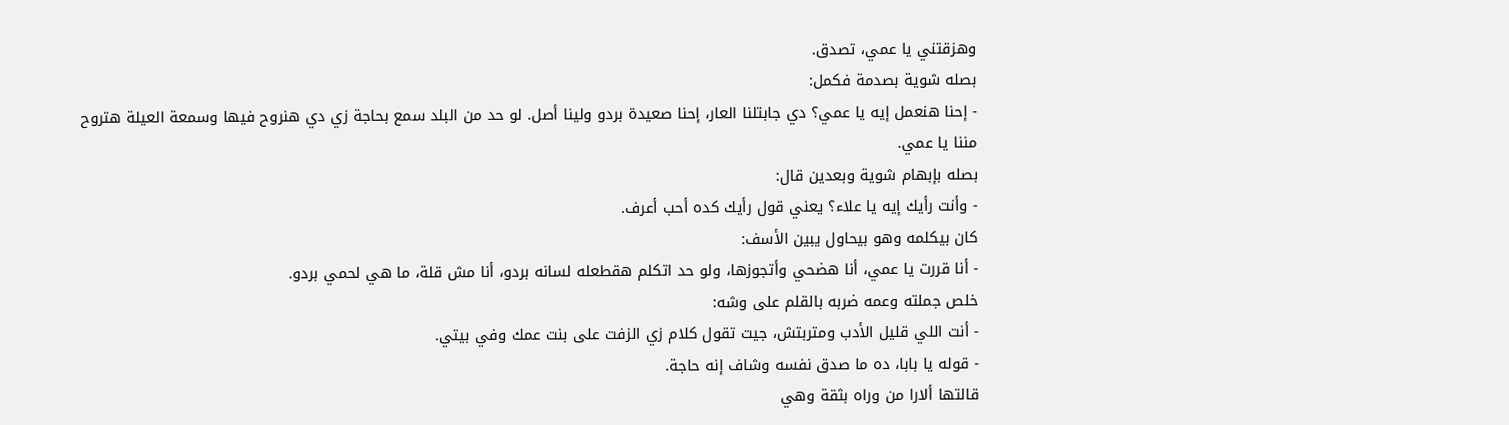وهزقتني يا عمي، تصدق.
بصله شوية بصدمة فكمل:
- إحنا هنعمل إيه يا عمي؟ دي جابتلنا العار، إحنا صعيدة بردو ولينا أصل. لو حد من البلد سمع بحاجة زي دي هنروح فيها وسمعة العيلة هتروح مننا يا عمي.
بصله بإبهام شوية وبعدين قال:
- وأنت رأيك إيه يا علاء؟ يعني قول رأيك كده أحب أعرف.
كان بيكلمه وهو بيحاول يبين الأسف:
- أنا قررت يا عمي، أنا هضحي وأتجوزها، ولو حد اتكلم هقطعله لسانه بردو، أنا مش قلة، ما هي لحمي بردو.
خلص جملته وعمه ضربه بالقلم على وشه:
- أنت اللي قليل الأدب ومتربتش، جيت تقول كلام زي الزفت على بنت عمك وفي بيتي.
- قوله يا بابا، ده ما صدق نفسه وشاف إنه حاجة.
قالتها ألارا من وراه بثقة وهي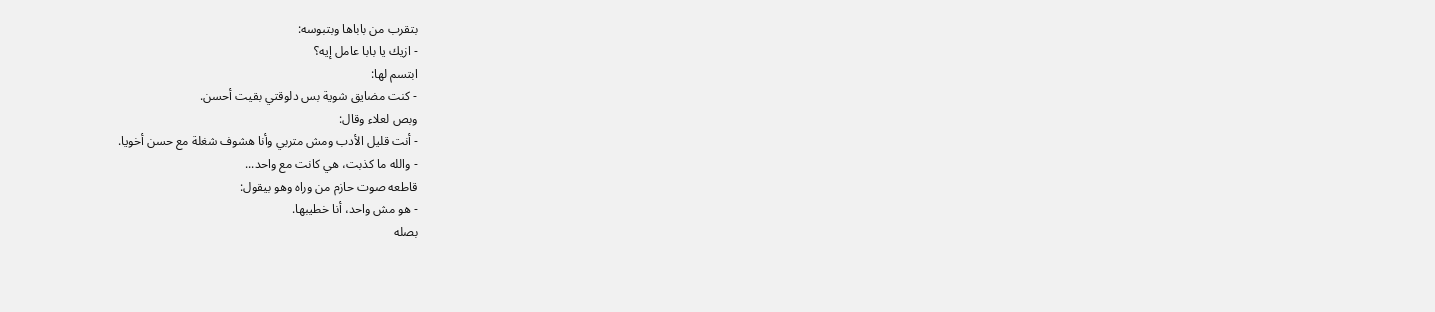بتقرب من باباها وبتبوسه:
- ازيك يا بابا عامل إيه؟
ابتسم لها:
- كنت مضايق شوية بس دلوقتي بقيت أحسن.
وبص لعلاء وقال:
- أنت قليل الأدب ومش متربي وأنا هشوف شغلة مع حسن أخويا.
- والله ما كذبت، هي كانت مع واحد...
قاطعه صوت حازم من وراه وهو بيقول:
- هو مش واحد، أنا خطيبها.
بصله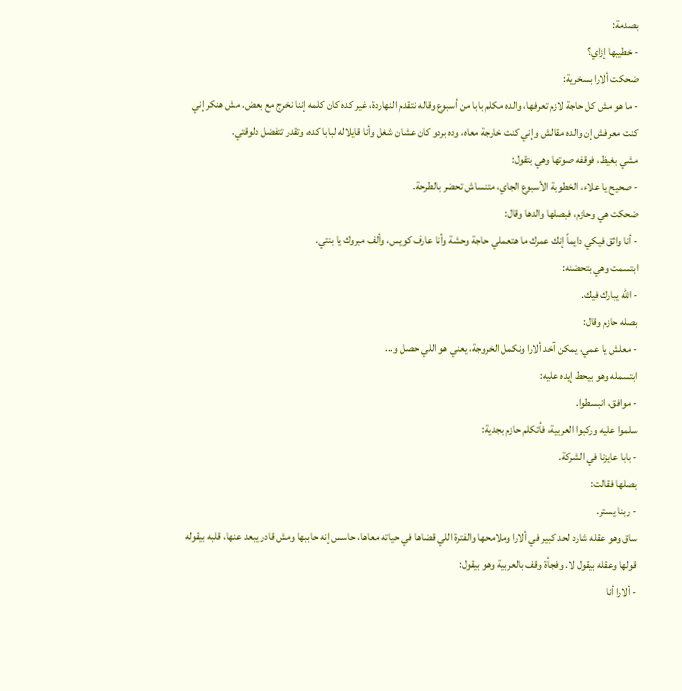بصدمة:
- خطيبها إزاي؟
ضحكت ألارا بسخرية:
- ما هو مش كل حاجة لازم تعرفها، والده مكلم بابا من أسبوع وقاله نتقدم النهاردة، غير كده كان كلمه إننا نخرج مع بعض. مش هنكر إني كنت معرفش إن والده مقالش وإني كنت خارجة معاه، وده بردو كان عشان شغل وأنا قايلاله لبابا كده، وتقدر تتفضل دلوقتي.
مشي بغيظ، فوقفه صوتها وهي بتقول:
- صحيح يا علاء، الخطوبة الأسبوع الجاي، متنساش تحضر بالطرحة.
ضحكت هي وحازم، فبصلها والدها وقال:
- أنا واثق فيكي دايماً إنك عمرك ما هتعملي حاجة وحشة وأنا عارف كويس، وألف مبروك يا بنتي.
ابتسمت وهي بتحضنه:
- الله يبارك فيك.
بصله حازم وقال:
- معلش يا عمي، يمكن آخد ألارا ونكمل الخروجة، يعني هو اللي حصل و...
ابتسمله وهو بيحط إيده عليه:
- موافق، انبسطوا.
سلموا عليه وركبوا العربية، فأتكلم حازم بجدية:
- بابا عايزنا في الشركة.
بصلها فقالت:
- ربنا يستر.
ساق وهو عقله شارد لحد كبير في ألارا وملامحها والفترة اللي قضاها في حياته معاها، حاسس إنه حاببها ومش قادر يبعد عنها، قلبه بيقوله قولها وعقله بيقول لا. وفجأة وقف بالعربية وهو بيقول:
- ألارا أنا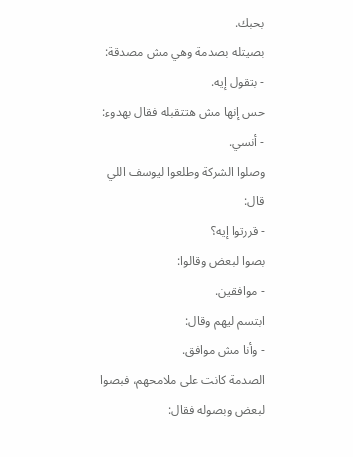بحبك.
بصيتله بصدمة وهي مش مصدقة:
- بتقول إيه.
حس إنها مش هتتقبله فقال بهدوء:
- أنسي.
وصلوا الشركة وطلعوا ليوسف اللي قال:
- قررتوا إيه؟
بصوا لبعض وقالوا:
- موافقين.
ابتسم ليهم وقال:
- وأنا مش موافق.
الصدمة كانت على ملامحهم، فبصوا لبعض وبصوله فقال: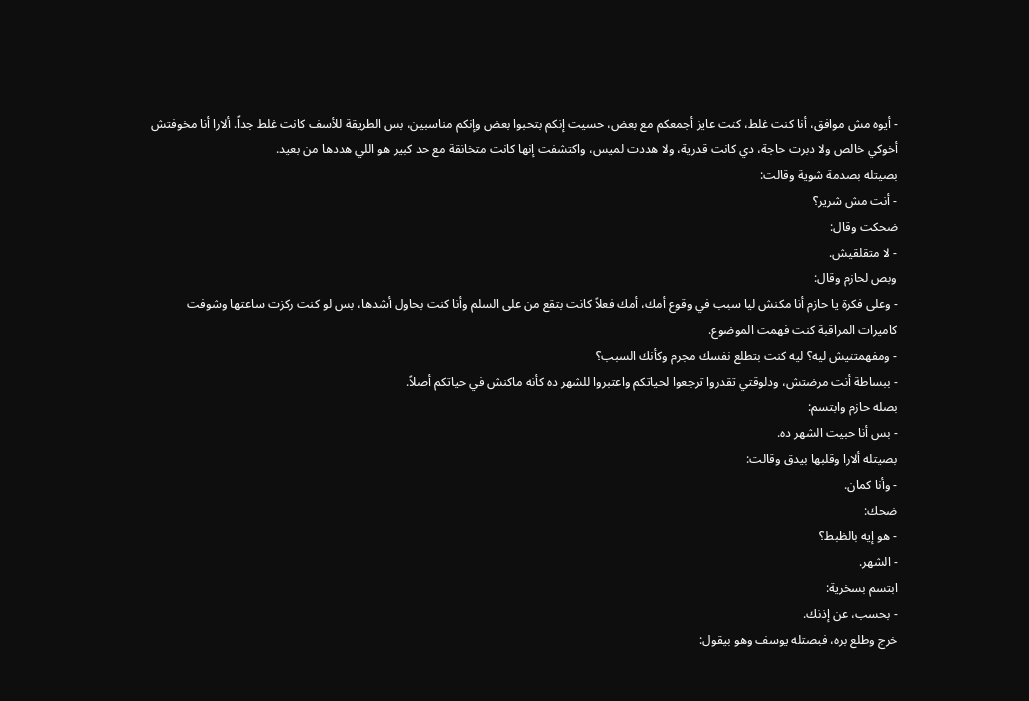- أيوه مش موافق، أنا كنت غلط، كنت عايز أجمعكم مع بعض، حسيت إنكم بتحبوا بعض وإنكم مناسبين، بس الطريقة للأسف كانت غلط جداً. ألارا أنا مخوفتش أخوكي خالص ولا دبرت حاجة، دي كانت قدرية، ولا هددت لميس، واكتشفت إنها كانت متخانقة مع حد كبير هو اللي هددها من بعيد.
بصيتله بصدمة شوية وقالت:
- أنت مش شرير؟
ضحكت وقال:
- لا متقلقيش.
وبص لحازم وقال:
- وعلى فكرة يا حازم أنا مكنش ليا سبب في وقوع أمك، أمك فعلاً كانت بتقع من على السلم وأنا كنت بحاول أشدها، بس لو كنت ركزت ساعتها وشوفت كاميرات المراقبة كنت فهمت الموضوع.
- ومفهمتنيش ليه؟ ليه كنت بتطلع نفسك مجرم وكأنك السبب؟
- ببساطة أنت مرضتش، ودلوقتي تقدروا ترجعوا لحياتكم واعتبروا للشهر ده كأنه ماكنش في حياتكم أصلاً.
بصله حازم وابتسم:
- بس أنا حبيت الشهر ده.
بصيتله ألارا وقلبها بيدق وقالت:
- وأنا كمان.
ضحك:
- هو إيه بالظبط؟
- الشهر.
ابتسم بسخرية:
- بحسب، عن إذنك.
خرج وطلع بره، فبصتله يوسف وهو بيقول: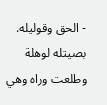- الحق وقوليله.
بصيتله لوهلة وطلعت وراه وهي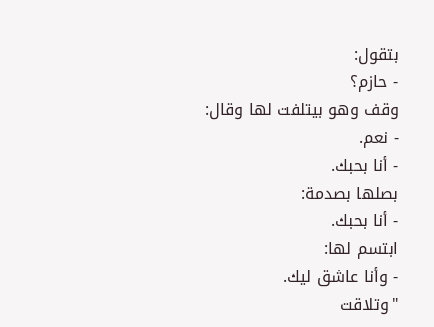بتقول:
- حازم؟
وقف وهو بيتلفت لها وقال:
- نعم.
- أنا بحبك.
بصلها بصدمة:
- أنا بحبك.
ابتسم لها:
- وأنا عاشق ليك.
"وتلاقت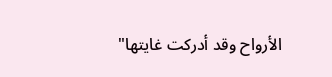الأرواح وقد أدركت غايتها"